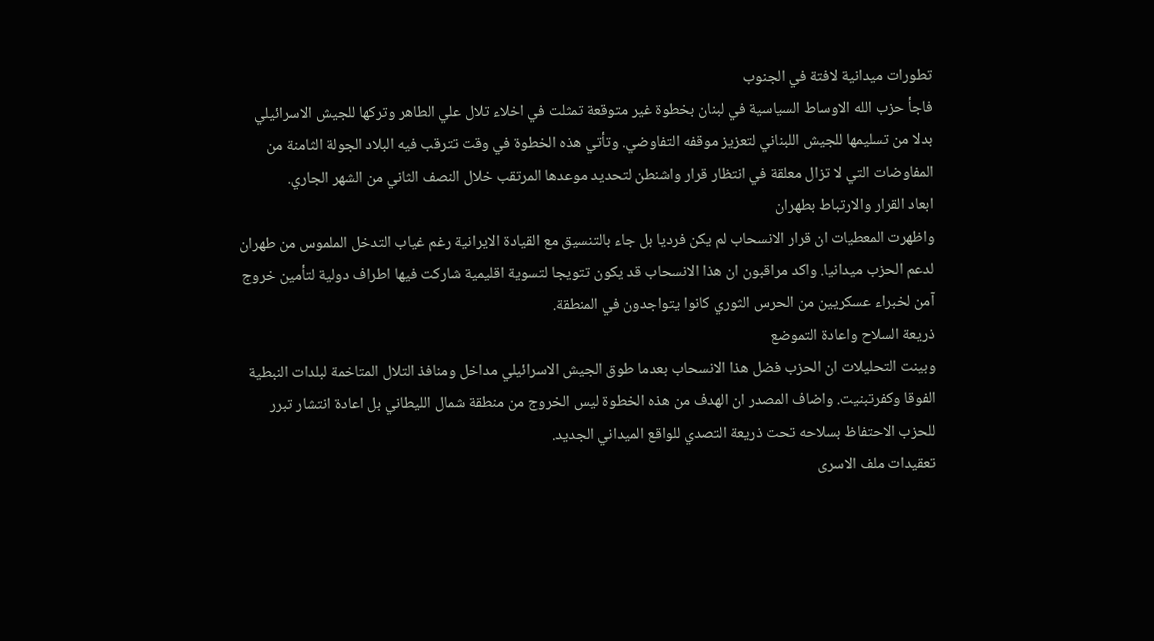تطورات ميدانية لافتة في الجنوب
فاجأ حزب الله الاوساط السياسية في لبنان بخطوة غير متوقعة تمثلت في اخلاء تلال علي الطاهر وتركها للجيش الاسرائيلي بدلا من تسليمها للجيش اللبناني لتعزيز موقفه التفاوضي. وتأتي هذه الخطوة في وقت تترقب فيه البلاد الجولة الثامنة من المفاوضات التي لا تزال معلقة في انتظار قرار واشنطن لتحديد موعدها المرتقب خلال النصف الثاني من الشهر الجاري.
ابعاد القرار والارتباط بطهران
واظهرت المعطيات ان قرار الانسحاب لم يكن فرديا بل جاء بالتنسيق مع القيادة الايرانية رغم غياب التدخل الملموس من طهران لدعم الحزب ميدانيا. واكد مراقبون ان هذا الانسحاب قد يكون تتويجا لتسوية اقليمية شاركت فيها اطراف دولية لتأمين خروج آمن لخبراء عسكريين من الحرس الثوري كانوا يتواجدون في المنطقة.
ذريعة السلاح واعادة التموضع
وبينت التحليلات ان الحزب فضل هذا الانسحاب بعدما طوق الجيش الاسرائيلي مداخل ومنافذ التلال المتاخمة لبلدات النبطية الفوقا وكفرتبنيت. واضاف المصدر ان الهدف من هذه الخطوة ليس الخروج من منطقة شمال الليطاني بل اعادة انتشار تبرر للحزب الاحتفاظ بسلاحه تحت ذريعة التصدي للواقع الميداني الجديد.
تعقيدات ملف الاسرى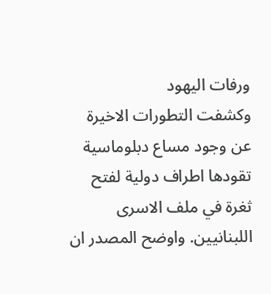ورفات اليهود
وكشفت التطورات الاخيرة عن وجود مساع دبلوماسية تقودها اطراف دولية لفتح ثغرة في ملف الاسرى اللبنانيين. واوضح المصدر ان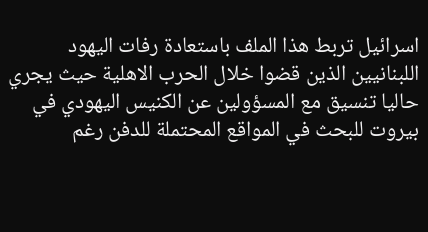اسرائيل تربط هذا الملف باستعادة رفات اليهود اللبنانيين الذين قضوا خلال الحرب الاهلية حيث يجري حاليا تنسيق مع المسؤولين عن الكنيس اليهودي في بيروت للبحث في المواقع المحتملة للدفن رغم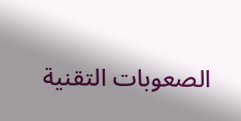الصعوبات التقنية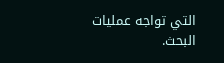التي تواجه عمليات البحث.